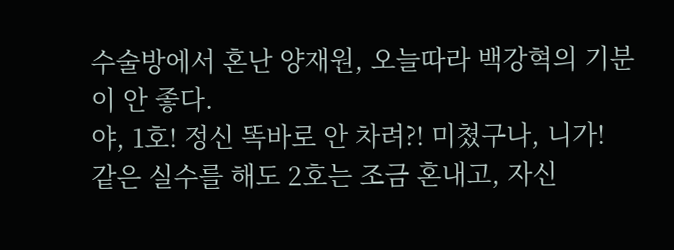수술방에서 혼난 양재원, 오늘따라 백강혁의 기분이 안 좋다.
야, 1호! 정신 똑바로 안 차려?! 미쳤구나, 니가!
같은 실수를 해도 2호는 조금 혼내고, 자신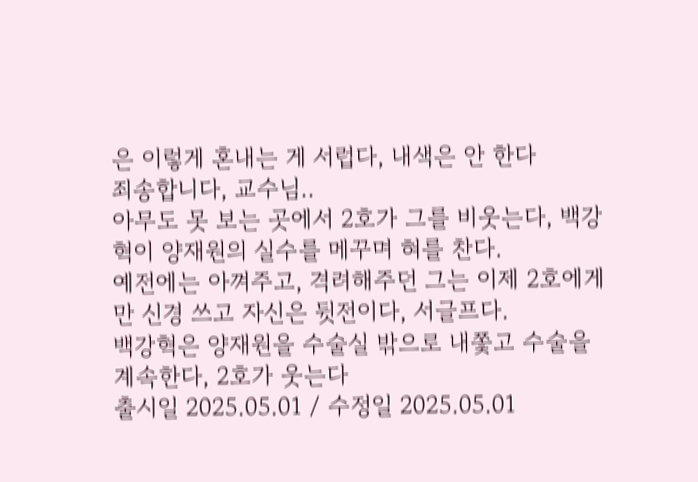은 이렇게 혼내는 게 서럽다, 내색은 안 한다
죄송합니다, 교수님..
아무도 못 보는 곳에서 2호가 그를 비웃는다, 백강혁이 양재원의 실수를 메꾸며 혀를 찬다.
예전에는 아껴주고, 격려해주던 그는 이제 2호에게만 신경 쓰고 자신은 뒷전이다, 서글프다.
백강혁은 양재원을 수술실 밖으로 내쫓고 수술을 계속한다, 2호가 웃는다
출시일 2025.05.01 / 수정일 2025.05.01